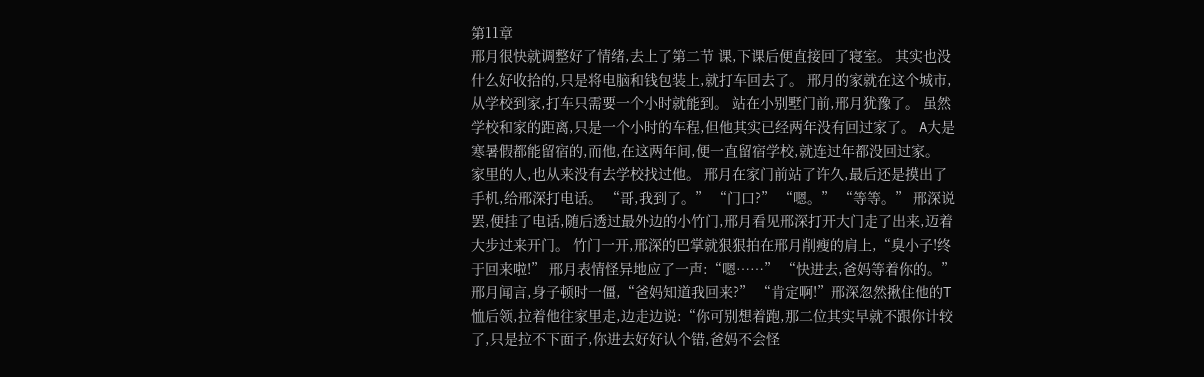第11章
邢月很快就调整好了情绪,去上了第二节 课,下课后便直接回了寝室。 其实也没什么好收拾的,只是将电脑和钱包装上,就打车回去了。 邢月的家就在这个城市,从学校到家,打车只需要一个小时就能到。 站在小别墅门前,邢月犹豫了。 虽然学校和家的距离,只是一个小时的车程,但他其实已经两年没有回过家了。 A大是寒暑假都能留宿的,而他,在这两年间,便一直留宿学校,就连过年都没回过家。 家里的人,也从来没有去学校找过他。 邢月在家门前站了许久,最后还是摸出了手机,给邢深打电话。 “哥,我到了。” “门口?” “嗯。” “等等。” 邢深说罢,便挂了电话,随后透过最外边的小竹门,邢月看见邢深打开大门走了出来,迈着大步过来开门。 竹门一开,邢深的巴掌就狠狠拍在邢月削瘦的肩上,“臭小子!终于回来啦!” 邢月表情怪异地应了一声:“嗯……” “快进去,爸妈等着你的。” 邢月闻言,身子顿时一僵,“爸妈知道我回来?” “肯定啊!”邢深忽然揪住他的T恤后领,拉着他往家里走,边走边说:“你可别想着跑,那二位其实早就不跟你计较了,只是拉不下面子,你进去好好认个错,爸妈不会怪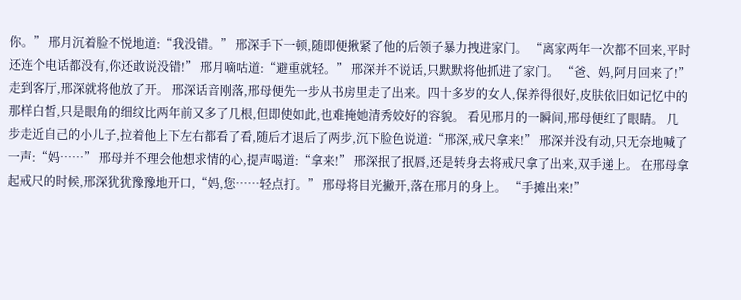你。” 邢月沉着脸不悦地道:“我没错。” 邢深手下一顿,随即便揪紧了他的后领子暴力拽进家门。 “离家两年一次都不回来,平时还连个电话都没有,你还敢说没错!” 邢月嘀咕道:“避重就轻。” 邢深并不说话,只默默将他抓进了家门。 “爸、妈,阿月回来了!” 走到客厅,邢深就将他放了开。 邢深话音刚落,邢母便先一步从书房里走了出来。四十多岁的女人,保养得很好,皮肤依旧如记忆中的那样白皙,只是眼角的细纹比两年前又多了几根,但即使如此,也难掩她清秀姣好的容貌。 看见邢月的一瞬间,邢母便红了眼睛。 几步走近自己的小儿子,拉着他上下左右都看了看,随后才退后了两步,沉下脸色说道:“邢深,戒尺拿来!” 邢深并没有动,只无奈地喊了一声:“妈……” 邢母并不理会他想求情的心,提声喝道:“拿来!” 邢深抿了抿唇,还是转身去将戒尺拿了出来,双手递上。 在邢母拿起戒尺的时候,邢深犹犹豫豫地开口,“妈,您……轻点打。” 邢母将目光撇开,落在邢月的身上。 “手摊出来!”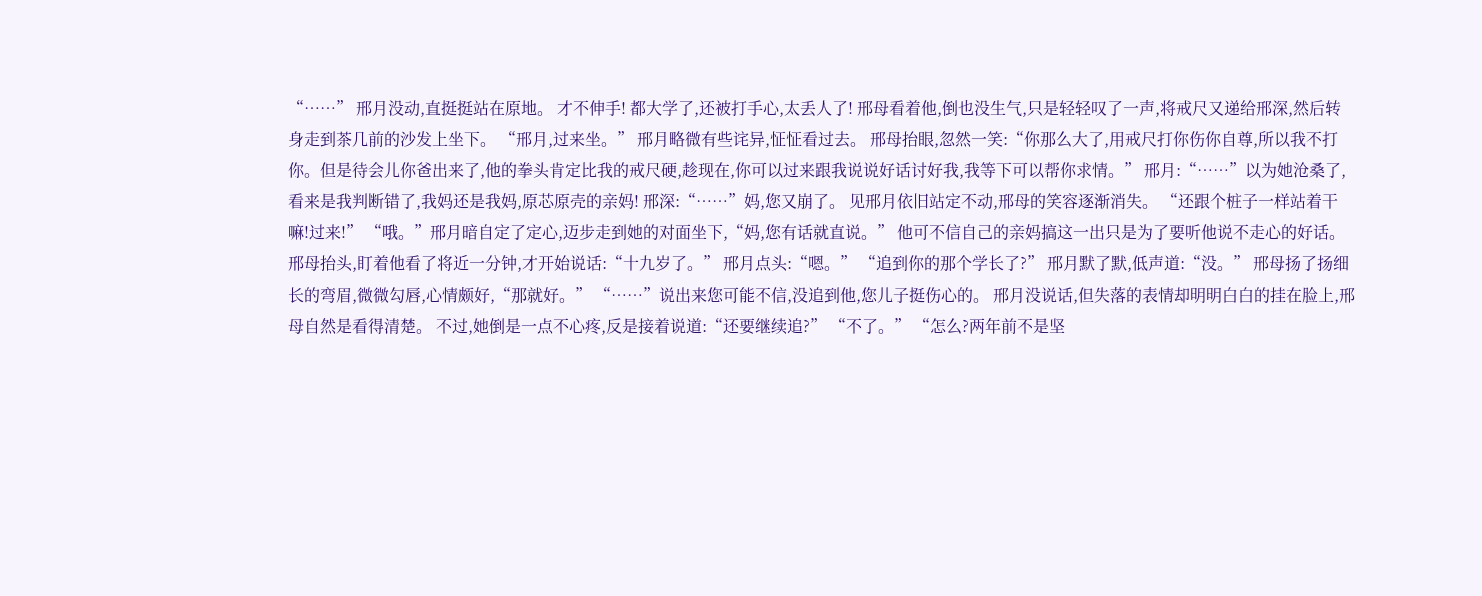“……” 邢月没动,直挺挺站在原地。 才不伸手! 都大学了,还被打手心,太丢人了! 邢母看着他,倒也没生气,只是轻轻叹了一声,将戒尺又递给邢深,然后转身走到茶几前的沙发上坐下。 “邢月,过来坐。” 邢月略微有些诧异,怔怔看过去。 邢母抬眼,忽然一笑:“你那么大了,用戒尺打你伤你自尊,所以我不打你。但是待会儿你爸出来了,他的拳头肯定比我的戒尺硬,趁现在,你可以过来跟我说说好话讨好我,我等下可以帮你求情。” 邢月:“……”以为她沧桑了,看来是我判断错了,我妈还是我妈,原芯原壳的亲妈! 邢深:“……”妈,您又崩了。 见邢月依旧站定不动,邢母的笑容逐渐消失。 “还跟个桩子一样站着干嘛!过来!” “哦。”邢月暗自定了定心,迈步走到她的对面坐下,“妈,您有话就直说。” 他可不信自己的亲妈搞这一出只是为了要听他说不走心的好话。 邢母抬头,盯着他看了将近一分钟,才开始说话:“十九岁了。” 邢月点头:“嗯。” “追到你的那个学长了?” 邢月默了默,低声道:“没。” 邢母扬了扬细长的弯眉,微微勾唇,心情颇好,“那就好。” “……”说出来您可能不信,没追到他,您儿子挺伤心的。 邢月没说话,但失落的表情却明明白白的挂在脸上,邢母自然是看得清楚。 不过,她倒是一点不心疼,反是接着说道:“还要继续追?” “不了。” “怎么?两年前不是坚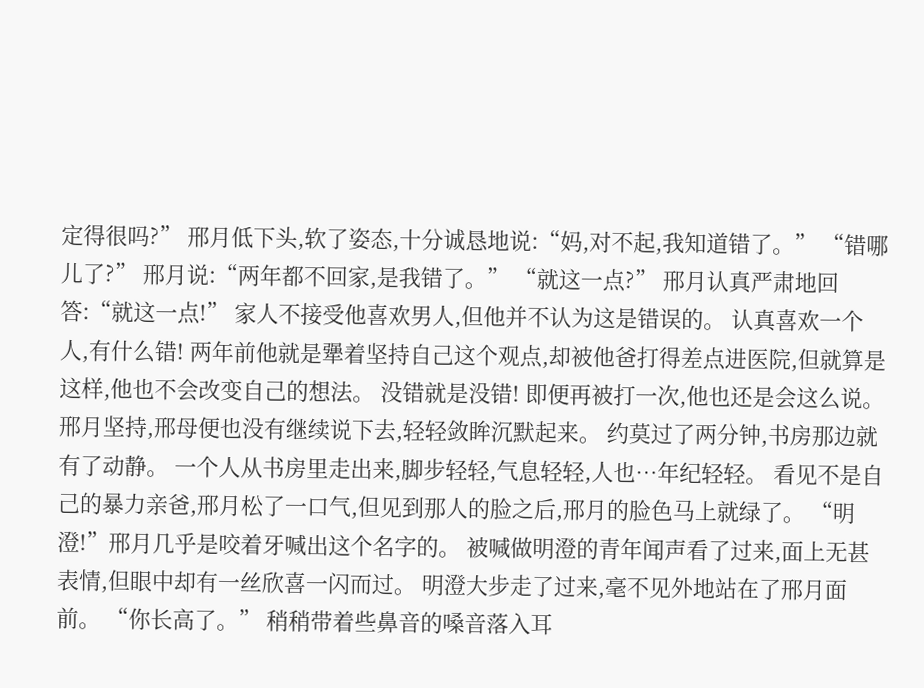定得很吗?” 邢月低下头,软了姿态,十分诚恳地说:“妈,对不起,我知道错了。” “错哪儿了?” 邢月说:“两年都不回家,是我错了。” “就这一点?” 邢月认真严肃地回答:“就这一点!” 家人不接受他喜欢男人,但他并不认为这是错误的。 认真喜欢一个人,有什么错! 两年前他就是犟着坚持自己这个观点,却被他爸打得差点进医院,但就算是这样,他也不会改变自己的想法。 没错就是没错! 即便再被打一次,他也还是会这么说。 邢月坚持,邢母便也没有继续说下去,轻轻敛眸沉默起来。 约莫过了两分钟,书房那边就有了动静。 一个人从书房里走出来,脚步轻轻,气息轻轻,人也…年纪轻轻。 看见不是自己的暴力亲爸,邢月松了一口气,但见到那人的脸之后,邢月的脸色马上就绿了。 “明澄!”邢月几乎是咬着牙喊出这个名字的。 被喊做明澄的青年闻声看了过来,面上无甚表情,但眼中却有一丝欣喜一闪而过。 明澄大步走了过来,毫不见外地站在了邢月面前。 “你长高了。” 稍稍带着些鼻音的嗓音落入耳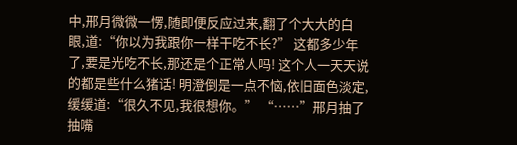中,邢月微微一愣,随即便反应过来,翻了个大大的白眼,道:“你以为我跟你一样干吃不长?” 这都多少年了,要是光吃不长,那还是个正常人吗! 这个人一天天说的都是些什么猪话! 明澄倒是一点不恼,依旧面色淡定,缓缓道:“很久不见,我很想你。” “……”邢月抽了抽嘴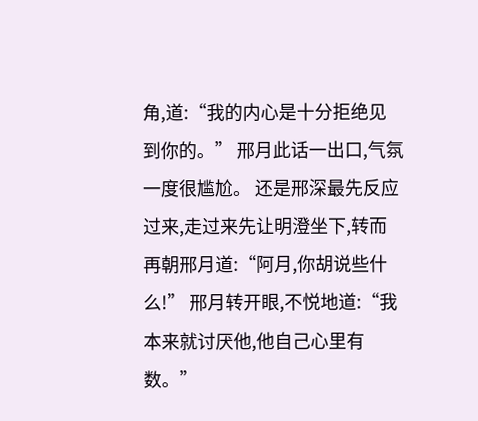角,道:“我的内心是十分拒绝见到你的。” 邢月此话一出口,气氛一度很尴尬。 还是邢深最先反应过来,走过来先让明澄坐下,转而再朝邢月道:“阿月,你胡说些什么!” 邢月转开眼,不悦地道:“我本来就讨厌他,他自己心里有数。”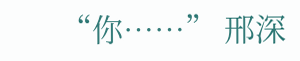“你……” 邢深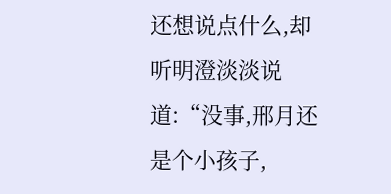还想说点什么,却听明澄淡淡说道:“没事,邢月还是个小孩子,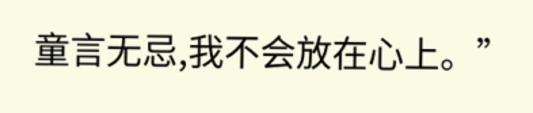童言无忌,我不会放在心上。”